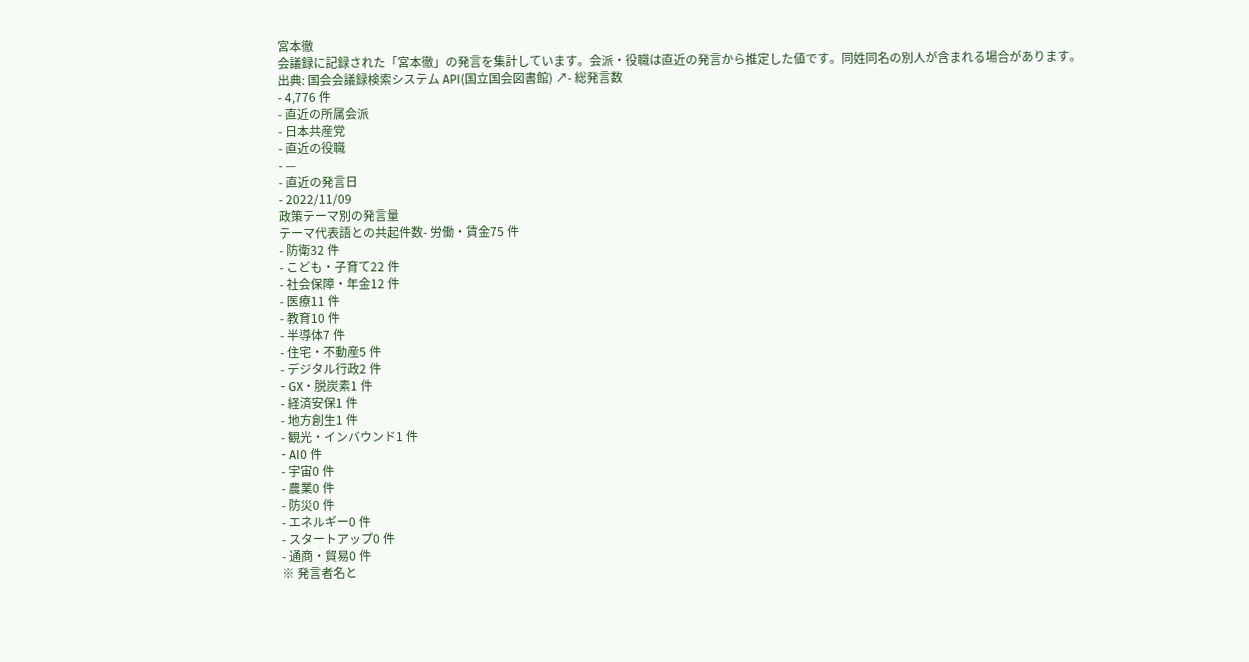宮本徹
会議録に記録された「宮本徹」の発言を集計しています。会派・役職は直近の発言から推定した値です。同姓同名の別人が含まれる場合があります。
出典: 国会会議録検索システム API(国立国会図書館) ↗- 総発言数
- 4,776 件
- 直近の所属会派
- 日本共産党
- 直近の役職
- —
- 直近の発言日
- 2022/11/09
政策テーマ別の発言量
テーマ代表語との共起件数- 労働・賃金75 件
- 防衛32 件
- こども・子育て22 件
- 社会保障・年金12 件
- 医療11 件
- 教育10 件
- 半導体7 件
- 住宅・不動産5 件
- デジタル行政2 件
- GX・脱炭素1 件
- 経済安保1 件
- 地方創生1 件
- 観光・インバウンド1 件
- AI0 件
- 宇宙0 件
- 農業0 件
- 防災0 件
- エネルギー0 件
- スタートアップ0 件
- 通商・貿易0 件
※ 発言者名と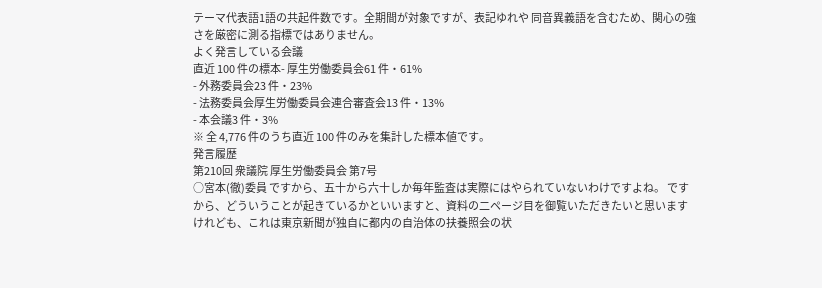テーマ代表語1語の共起件数です。全期間が対象ですが、表記ゆれや 同音異義語を含むため、関心の強さを厳密に測る指標ではありません。
よく発言している会議
直近 100 件の標本- 厚生労働委員会61 件・61%
- 外務委員会23 件・23%
- 法務委員会厚生労働委員会連合審査会13 件・13%
- 本会議3 件・3%
※ 全 4,776 件のうち直近 100 件のみを集計した標本値です。
発言履歴
第210回 衆議院 厚生労働委員会 第7号
○宮本(徹)委員 ですから、五十から六十しか毎年監査は実際にはやられていないわけですよね。 ですから、どういうことが起きているかといいますと、資料の二ページ目を御覧いただきたいと思いますけれども、これは東京新聞が独自に都内の自治体の扶養照会の状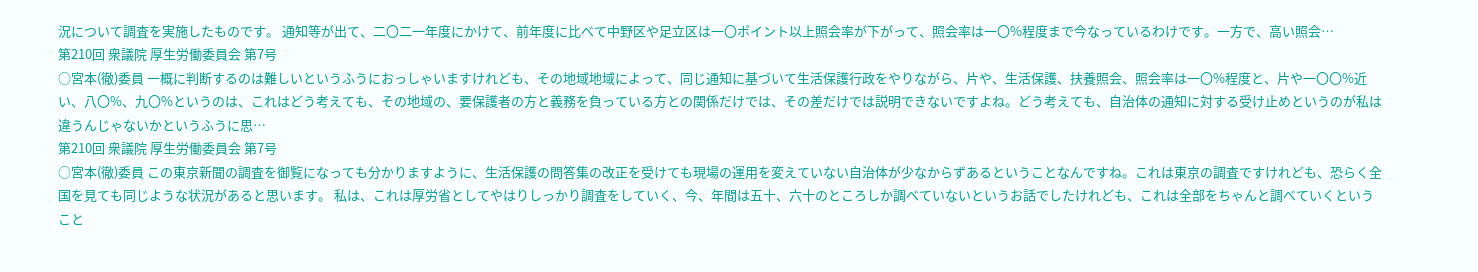況について調査を実施したものです。 通知等が出て、二〇二一年度にかけて、前年度に比べて中野区や足立区は一〇ポイント以上照会率が下がって、照会率は一〇%程度まで今なっているわけです。一方で、高い照会…
第210回 衆議院 厚生労働委員会 第7号
○宮本(徹)委員 一概に判断するのは難しいというふうにおっしゃいますけれども、その地域地域によって、同じ通知に基づいて生活保護行政をやりながら、片や、生活保護、扶養照会、照会率は一〇%程度と、片や一〇〇%近い、八〇%、九〇%というのは、これはどう考えても、その地域の、要保護者の方と義務を負っている方との関係だけでは、その差だけでは説明できないですよね。どう考えても、自治体の通知に対する受け止めというのが私は違うんじゃないかというふうに思…
第210回 衆議院 厚生労働委員会 第7号
○宮本(徹)委員 この東京新聞の調査を御覧になっても分かりますように、生活保護の問答集の改正を受けても現場の運用を変えていない自治体が少なからずあるということなんですね。これは東京の調査ですけれども、恐らく全国を見ても同じような状況があると思います。 私は、これは厚労省としてやはりしっかり調査をしていく、今、年間は五十、六十のところしか調べていないというお話でしたけれども、これは全部をちゃんと調べていくということ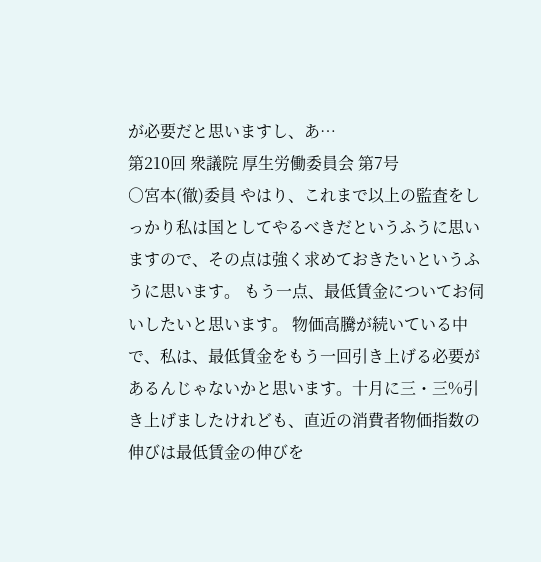が必要だと思いますし、あ…
第210回 衆議院 厚生労働委員会 第7号
○宮本(徹)委員 やはり、これまで以上の監査をしっかり私は国としてやるべきだというふうに思いますので、その点は強く求めておきたいというふうに思います。 もう一点、最低賃金についてお伺いしたいと思います。 物価高騰が続いている中で、私は、最低賃金をもう一回引き上げる必要があるんじゃないかと思います。十月に三・三%引き上げましたけれども、直近の消費者物価指数の伸びは最低賃金の伸びを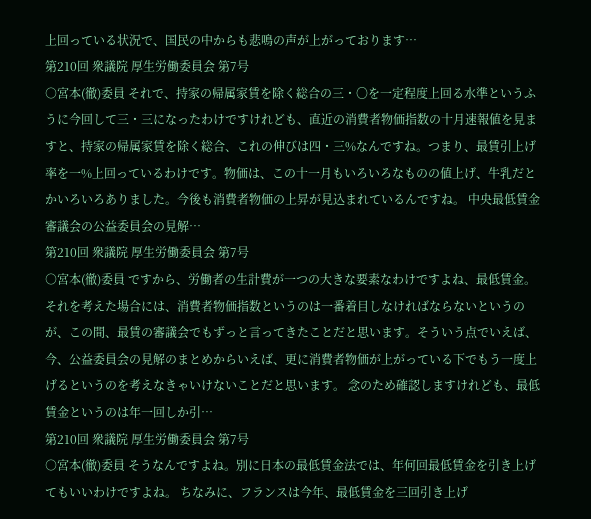上回っている状況で、国民の中からも悲鳴の声が上がっております…
第210回 衆議院 厚生労働委員会 第7号
○宮本(徹)委員 それで、持家の帰属家賃を除く総合の三・〇を一定程度上回る水準というふうに今回して三・三になったわけですけれども、直近の消費者物価指数の十月速報値を見ますと、持家の帰属家賃を除く総合、これの伸びは四・三%なんですね。つまり、最賃引上げ率を一%上回っているわけです。物価は、この十一月もいろいろなものの値上げ、牛乳だとかいろいろありました。今後も消費者物価の上昇が見込まれているんですね。 中央最低賃金審議会の公益委員会の見解…
第210回 衆議院 厚生労働委員会 第7号
○宮本(徹)委員 ですから、労働者の生計費が一つの大きな要素なわけですよね、最低賃金。それを考えた場合には、消費者物価指数というのは一番着目しなければならないというのが、この間、最賃の審議会でもずっと言ってきたことだと思います。そういう点でいえば、今、公益委員会の見解のまとめからいえば、更に消費者物価が上がっている下でもう一度上げるというのを考えなきゃいけないことだと思います。 念のため確認しますけれども、最低賃金というのは年一回しか引…
第210回 衆議院 厚生労働委員会 第7号
○宮本(徹)委員 そうなんですよね。別に日本の最低賃金法では、年何回最低賃金を引き上げてもいいわけですよね。 ちなみに、フランスは今年、最低賃金を三回引き上げ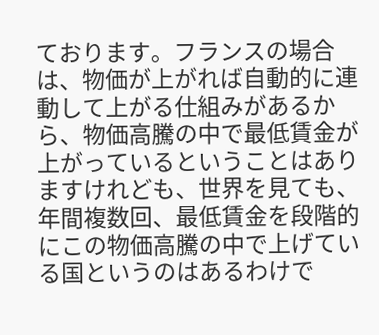ております。フランスの場合は、物価が上がれば自動的に連動して上がる仕組みがあるから、物価高騰の中で最低賃金が上がっているということはありますけれども、世界を見ても、年間複数回、最低賃金を段階的にこの物価高騰の中で上げている国というのはあるわけで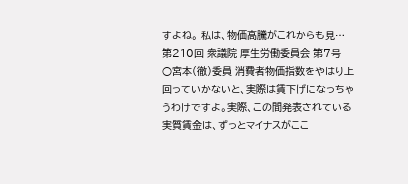すよね。 私は、物価高騰がこれからも見…
第210回 衆議院 厚生労働委員会 第7号
○宮本(徹)委員 消費者物価指数をやはり上回っていかないと、実際は賃下げになっちゃうわけですよ。実際、この間発表されている実質賃金は、ずっとマイナスがここ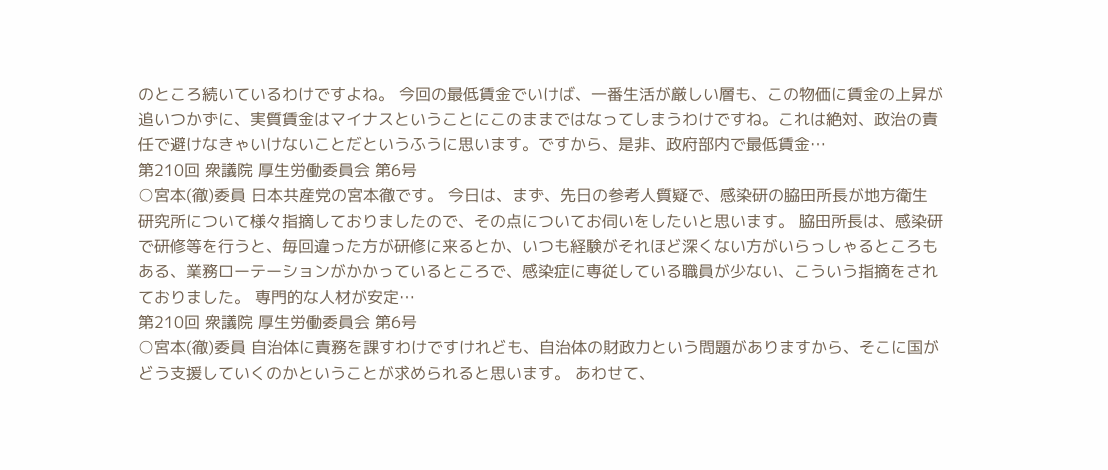のところ続いているわけですよね。 今回の最低賃金でいけば、一番生活が厳しい層も、この物価に賃金の上昇が追いつかずに、実質賃金はマイナスということにこのままではなってしまうわけですね。これは絶対、政治の責任で避けなきゃいけないことだというふうに思います。ですから、是非、政府部内で最低賃金…
第210回 衆議院 厚生労働委員会 第6号
○宮本(徹)委員 日本共産党の宮本徹です。 今日は、まず、先日の参考人質疑で、感染研の脇田所長が地方衛生研究所について様々指摘しておりましたので、その点についてお伺いをしたいと思います。 脇田所長は、感染研で研修等を行うと、毎回違った方が研修に来るとか、いつも経験がそれほど深くない方がいらっしゃるところもある、業務ローテーションがかかっているところで、感染症に専従している職員が少ない、こういう指摘をされておりました。 専門的な人材が安定…
第210回 衆議院 厚生労働委員会 第6号
○宮本(徹)委員 自治体に責務を課すわけですけれども、自治体の財政力という問題がありますから、そこに国がどう支援していくのかということが求められると思います。 あわせて、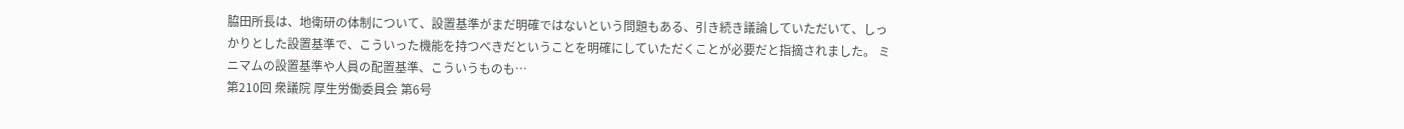脇田所長は、地衛研の体制について、設置基準がまだ明確ではないという問題もある、引き続き議論していただいて、しっかりとした設置基準で、こういった機能を持つべきだということを明確にしていただくことが必要だと指摘されました。 ミニマムの設置基準や人員の配置基準、こういうものも…
第210回 衆議院 厚生労働委員会 第6号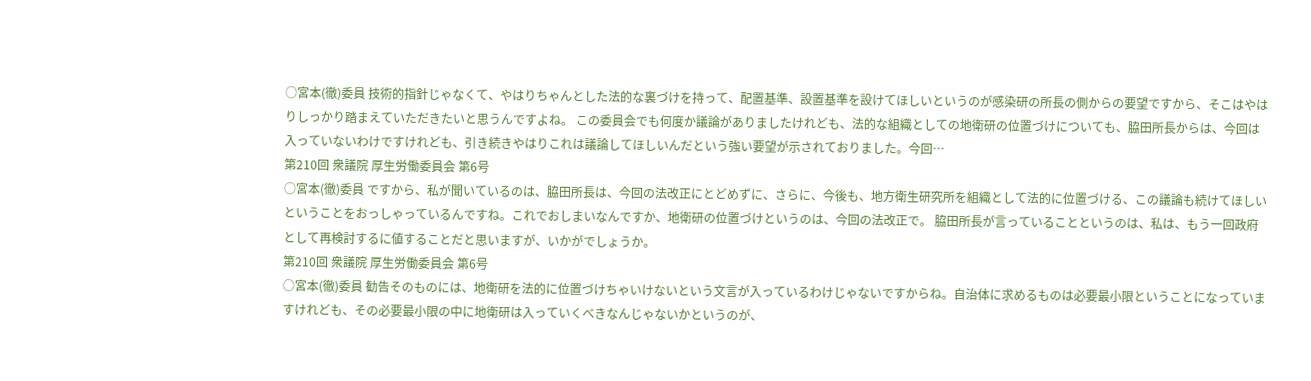○宮本(徹)委員 技術的指針じゃなくて、やはりちゃんとした法的な裏づけを持って、配置基準、設置基準を設けてほしいというのが感染研の所長の側からの要望ですから、そこはやはりしっかり踏まえていただきたいと思うんですよね。 この委員会でも何度か議論がありましたけれども、法的な組織としての地衛研の位置づけについても、脇田所長からは、今回は入っていないわけですけれども、引き続きやはりこれは議論してほしいんだという強い要望が示されておりました。今回…
第210回 衆議院 厚生労働委員会 第6号
○宮本(徹)委員 ですから、私が聞いているのは、脇田所長は、今回の法改正にとどめずに、さらに、今後も、地方衛生研究所を組織として法的に位置づける、この議論も続けてほしいということをおっしゃっているんですね。これでおしまいなんですか、地衛研の位置づけというのは、今回の法改正で。 脇田所長が言っていることというのは、私は、もう一回政府として再検討するに値することだと思いますが、いかがでしょうか。
第210回 衆議院 厚生労働委員会 第6号
○宮本(徹)委員 勧告そのものには、地衛研を法的に位置づけちゃいけないという文言が入っているわけじゃないですからね。自治体に求めるものは必要最小限ということになっていますけれども、その必要最小限の中に地衛研は入っていくべきなんじゃないかというのが、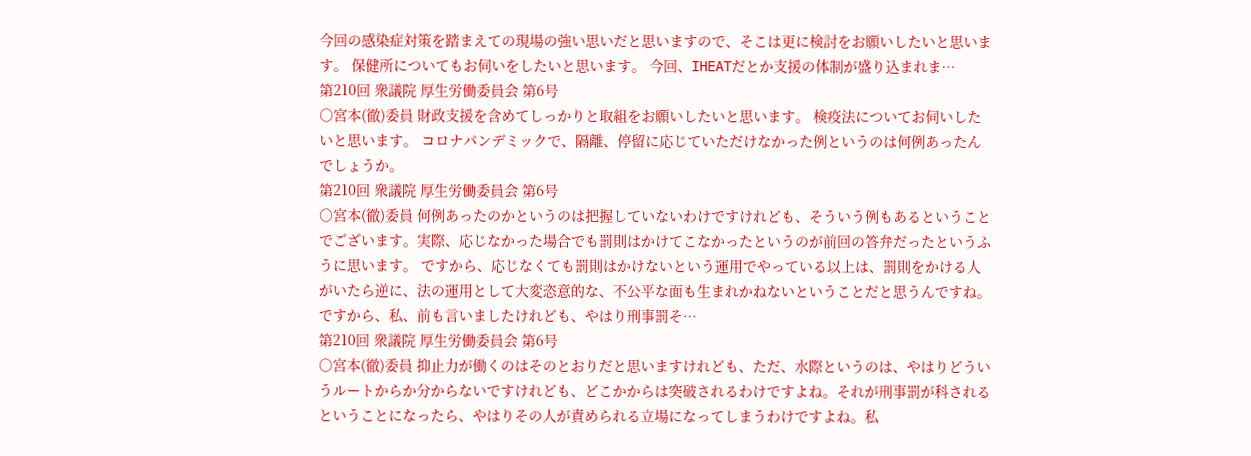今回の感染症対策を踏まえての現場の強い思いだと思いますので、そこは更に検討をお願いしたいと思います。 保健所についてもお伺いをしたいと思います。 今回、IHEATだとか支援の体制が盛り込まれま…
第210回 衆議院 厚生労働委員会 第6号
○宮本(徹)委員 財政支援を含めてしっかりと取組をお願いしたいと思います。 検疫法についてお伺いしたいと思います。 コロナパンデミックで、隔離、停留に応じていただけなかった例というのは何例あったんでしょうか。
第210回 衆議院 厚生労働委員会 第6号
○宮本(徹)委員 何例あったのかというのは把握していないわけですけれども、そういう例もあるということでございます。実際、応じなかった場合でも罰則はかけてこなかったというのが前回の答弁だったというふうに思います。 ですから、応じなくても罰則はかけないという運用でやっている以上は、罰則をかける人がいたら逆に、法の運用として大変恣意的な、不公平な面も生まれかねないということだと思うんですね。ですから、私、前も言いましたけれども、やはり刑事罰そ…
第210回 衆議院 厚生労働委員会 第6号
○宮本(徹)委員 抑止力が働くのはそのとおりだと思いますけれども、ただ、水際というのは、やはりどういうルートからか分からないですけれども、どこかからは突破されるわけですよね。それが刑事罰が科されるということになったら、やはりその人が責められる立場になってしまうわけですよね。私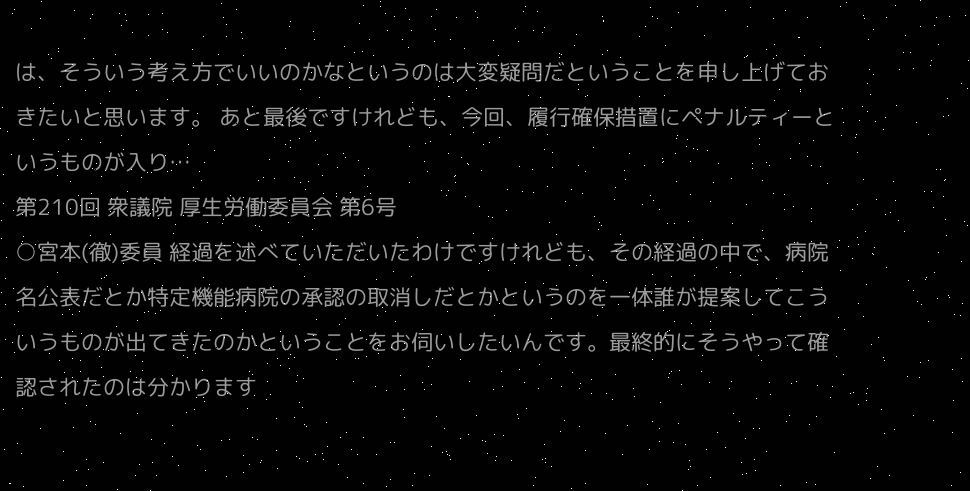は、そういう考え方でいいのかなというのは大変疑問だということを申し上げておきたいと思います。 あと最後ですけれども、今回、履行確保措置にペナルティーというものが入り…
第210回 衆議院 厚生労働委員会 第6号
○宮本(徹)委員 経過を述べていただいたわけですけれども、その経過の中で、病院名公表だとか特定機能病院の承認の取消しだとかというのを一体誰が提案してこういうものが出てきたのかということをお伺いしたいんです。最終的にそうやって確認されたのは分かります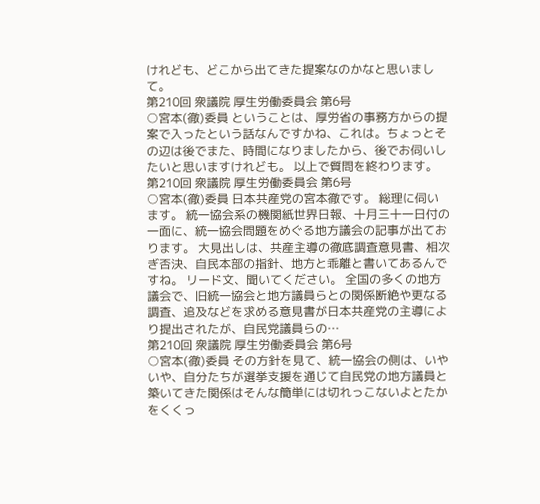けれども、どこから出てきた提案なのかなと思いまして。
第210回 衆議院 厚生労働委員会 第6号
○宮本(徹)委員 ということは、厚労省の事務方からの提案で入ったという話なんですかね、これは。ちょっとその辺は後でまた、時間になりましたから、後でお伺いしたいと思いますけれども。 以上で質問を終わります。
第210回 衆議院 厚生労働委員会 第6号
○宮本(徹)委員 日本共産党の宮本徹です。 総理に伺います。 統一協会系の機関紙世界日報、十月三十一日付の一面に、統一協会問題をめぐる地方議会の記事が出ております。 大見出しは、共産主導の徹底調査意見書、相次ぎ否決、自民本部の指針、地方と乖離と書いてあるんですね。 リード文、聞いてください。 全国の多くの地方議会で、旧統一協会と地方議員らとの関係断絶や更なる調査、追及などを求める意見書が日本共産党の主導により提出されたが、自民党議員らの…
第210回 衆議院 厚生労働委員会 第6号
○宮本(徹)委員 その方針を見て、統一協会の側は、いやいや、自分たちが選挙支援を通じて自民党の地方議員と築いてきた関係はそんな簡単には切れっこないよとたかをくくっ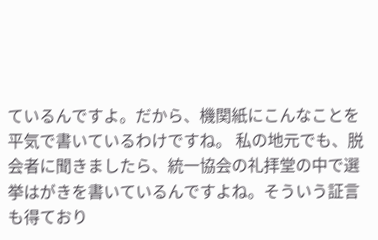ているんですよ。だから、機関紙にこんなことを平気で書いているわけですね。 私の地元でも、脱会者に聞きましたら、統一協会の礼拝堂の中で選挙はがきを書いているんですよね。そういう証言も得ており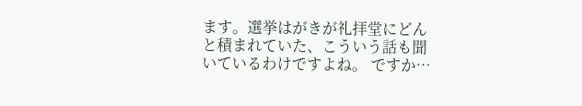ます。選挙はがきが礼拝堂にどんと積まれていた、こういう話も聞いているわけですよね。 ですか…